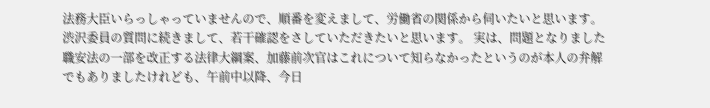法務大臣いらっしゃっていませんので、順番を変えまして、労働省の関係から伺いたいと思います。渋沢委員の質問に続きまして、若干確認をさしていただきたいと思います。 実は、問題となりました職安法の一部を改正する法律大綱案、加藤前次官はこれについて知らなかったというのが本人の弁解でもありましたけれども、午前中以降、今日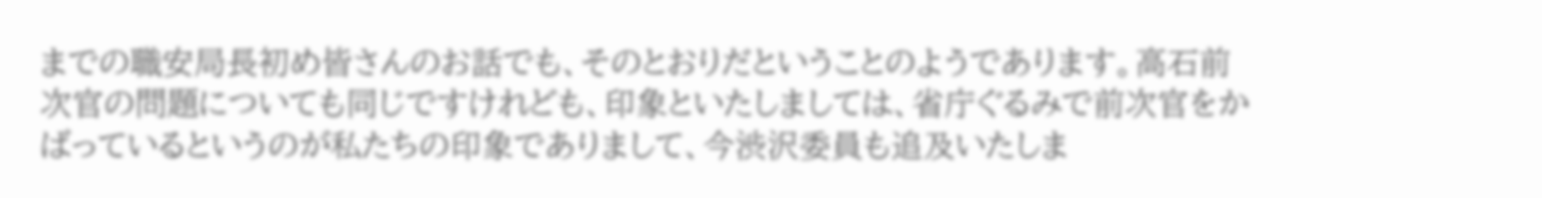までの職安局長初め皆さんのお話でも、そのとおりだということのようであります。高石前次官の問題についても同じですけれども、印象といたしましては、省庁ぐるみで前次官をかばっているというのが私たちの印象でありまして、今渋沢委員も追及いたしま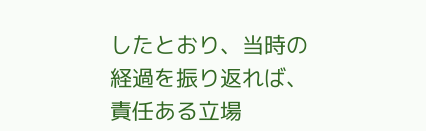したとおり、当時の経過を振り返れば、責任ある立場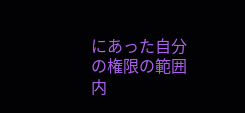にあった自分の権限の範囲内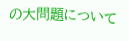の大問題について